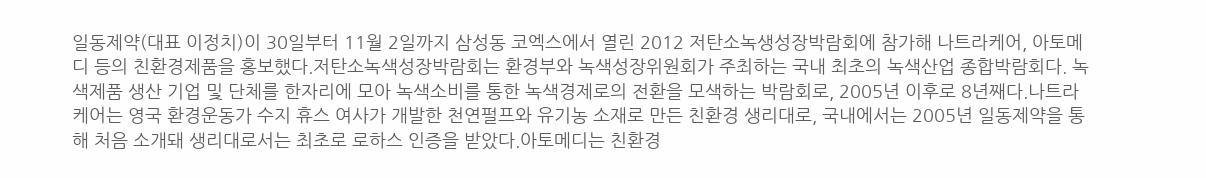일동제약(대표 이정치)이 30일부터 11월 2일까지 삼성동 코엑스에서 열린 2012 저탄소녹생성장박람회에 참가해 나트라케어, 아토메디 등의 친환경제품을 홍보했다.저탄소녹색성장박람회는 환경부와 녹색성장위원회가 주최하는 국내 최초의 녹색산업 종합박람회다. 녹색제품 생산 기업 및 단체를 한자리에 모아 녹색소비를 통한 녹색경제로의 전환을 모색하는 박람회로, 2005년 이후로 8년째다.나트라케어는 영국 환경운동가 수지 휴스 여사가 개발한 천연펄프와 유기농 소재로 만든 친환경 생리대로, 국내에서는 2005년 일동제약을 통해 처음 소개돼 생리대로서는 최초로 로하스 인증을 받았다.아토메디는 친환경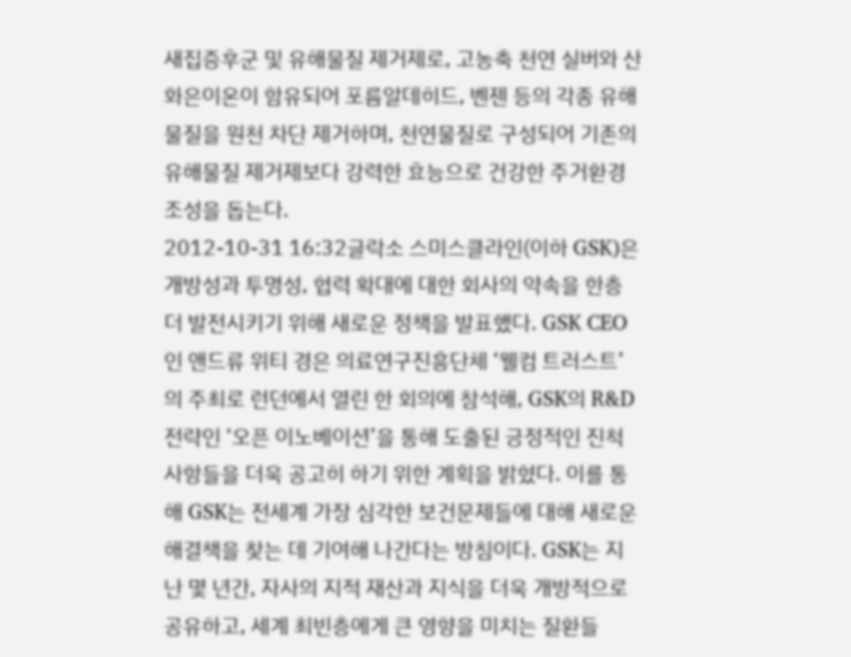새집증후군 및 유해물질 제거제로, 고농축 천연 실버와 산화은이온이 함유되어 포름알데히드, 벤젠 등의 각종 유해물질을 원천 차단 제거하며, 천연물질로 구성되어 기존의 유해물질 제거제보다 강력한 효능으로 건강한 주거환경 조성을 돕는다.
2012-10-31 16:32글락소 스미스클라인(이하 GSK)은 개방성과 투명성, 협력 확대에 대한 회사의 약속을 한층 더 발전시키기 위해 새로운 정책을 발표했다. GSK CEO인 앤드류 위티 경은 의료연구진흥단체 ‘웰컴 트러스트’의 주최로 런던에서 열린 한 회의에 참석해, GSK의 R&D 전략인 ‘오픈 이노베이션’을 통해 도출된 긍정적인 진척 사항들을 더욱 공고히 하기 위한 계획을 밝혔다. 이를 통해 GSK는 전세계 가장 심각한 보건문제들에 대해 새로운 해결책을 찾는 데 기여해 나간다는 방침이다. GSK는 지난 몇 년간, 자사의 지적 재산과 지식을 더욱 개방적으로 공유하고, 세계 최빈층에게 큰 영향을 미치는 질환들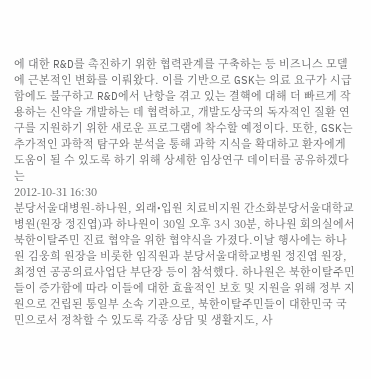에 대한 R&D를 촉진하기 위한 협력관계를 구축하는 등 비즈니스 모델에 근본적인 변화를 이뤄왔다. 이를 기반으로 GSK는 의료 요구가 시급함에도 불구하고 R&D에서 난항을 겪고 있는 결핵에 대해 더 빠르게 작용하는 신약을 개발하는 데 협력하고, 개발도상국의 독자적인 질환 연구를 지원하기 위한 새로운 프로그램에 착수할 예정이다. 또한, GSK는 추가적인 과학적 탐구와 분석을 통해 과학 지식을 확대하고 환자에게 도움이 될 수 있도록 하기 위해 상세한 임상연구 데이터를 공유하겠다는
2012-10-31 16:30
분당서울대병원-하나원, 외래•입원 치료비지원 간소화분당서울대학교병원(원장 정진엽)과 하나원이 30일 오후 3시 30분, 하나원 회의실에서 북한이탈주민 진료 협약을 위한 협약식을 가졌다.이날 행사에는 하나원 김웅희 원장을 비롯한 임직원과 분당서울대학교병원 정진엽 원장, 최정연 공공의료사업단 부단장 등이 참석했다. 하나원은 북한이탈주민들이 증가함에 따라 이들에 대한 효율적인 보호 및 지원을 위해 정부 지원으로 건립된 통일부 소속 기관으로, 북한이탈주민들이 대한민국 국민으로서 정착할 수 있도록 각종 상담 및 생활지도, 사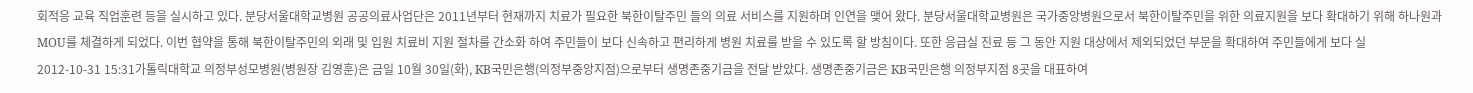회적응 교육 직업훈련 등을 실시하고 있다. 분당서울대학교병원 공공의료사업단은 2011년부터 현재까지 치료가 필요한 북한이탈주민 들의 의료 서비스를 지원하며 인연을 맺어 왔다. 분당서울대학교병원은 국가중앙병원으로서 북한이탈주민을 위한 의료지원을 보다 확대하기 위해 하나원과 MOU를 체결하게 되었다. 이번 협약을 통해 북한이탈주민의 외래 및 입원 치료비 지원 절차를 간소화 하여 주민들이 보다 신속하고 편리하게 병원 치료를 받을 수 있도록 할 방침이다. 또한 응급실 진료 등 그 동안 지원 대상에서 제외되었던 부문을 확대하여 주민들에게 보다 실
2012-10-31 15:31가톨릭대학교 의정부성모병원(병원장 김영훈)은 금일 10월 30일(화), KB국민은행(의정부중앙지점)으로부터 생명존중기금을 전달 받았다. 생명존중기금은 KB국민은행 의정부지점 8곳을 대표하여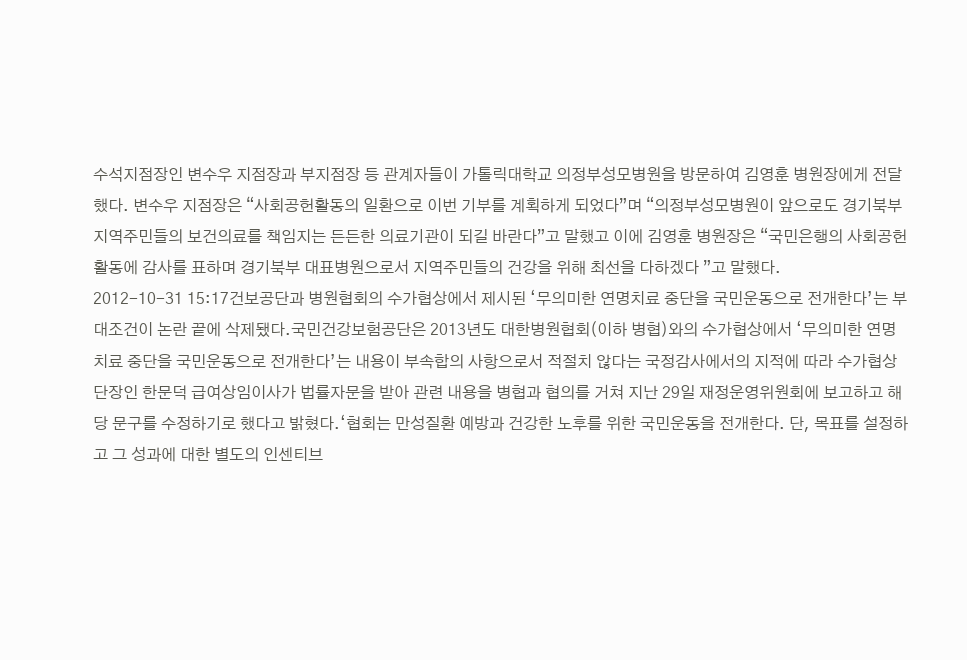수석지점장인 변수우 지점장과 부지점장 등 관계자들이 가톨릭대학교 의정부성모병원을 방문하여 김영훈 병원장에게 전달했다. 변수우 지점장은 “사회공헌활동의 일환으로 이번 기부를 계획하게 되었다”며 “의정부성모병원이 앞으로도 경기북부 지역주민들의 보건의료를 책임지는 든든한 의료기관이 되길 바란다”고 말했고 이에 김영훈 병원장은 “국민은행의 사회공헌활동에 감사를 표하며 경기북부 대표병원으로서 지역주민들의 건강을 위해 최선을 다하겠다 ”고 말했다.
2012-10-31 15:17건보공단과 병원협회의 수가협상에서 제시된 ‘무의미한 연명치료 중단을 국민운동으로 전개한다’는 부대조건이 논란 끝에 삭제됐다.국민건강보험공단은 2013년도 대한병원협회(이하 병협)와의 수가협상에서 ‘무의미한 연명치료 중단을 국민운동으로 전개한다’는 내용이 부속합의 사항으로서 적절치 않다는 국정감사에서의 지적에 따라 수가협상단장인 한문덕 급여상임이사가 법률자문을 받아 관련 내용을 병협과 협의를 거쳐 지난 29일 재정운영위원회에 보고하고 해당 문구를 수정하기로 했다고 밝혔다.‘협회는 만성질환 예방과 건강한 노후를 위한 국민운동을 전개한다. 단, 목표를 설정하고 그 성과에 대한 별도의 인센티브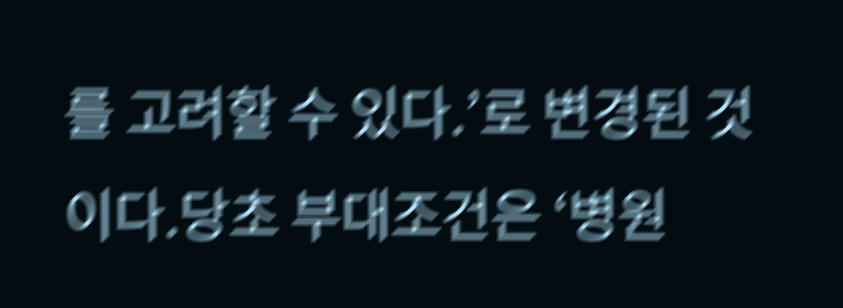를 고려할 수 있다.’로 변경된 것이다.당초 부대조건은 ‘병원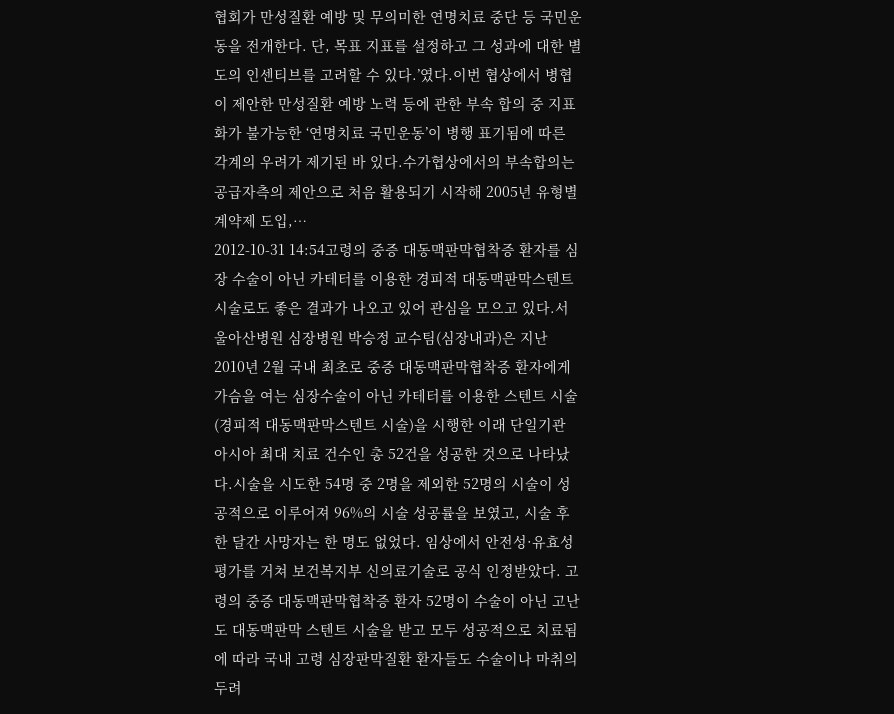협회가 만성질환 예방 및 무의미한 연명치료 중단 등 국민운동을 전개한다. 단, 목표 지표를 설정하고 그 성과에 대한 별도의 인센티브를 고려할 수 있다.’였다.이번 협상에서 병협이 제안한 만성질환 예방 노력 등에 관한 부속 합의 중 지표화가 불가능한 ‘연명치료 국민운동’이 병행 표기됨에 따른 각계의 우려가 제기된 바 있다.수가협상에서의 부속합의는 공급자측의 제안으로 처음 활용되기 시작해 2005년 유형별 계약제 도입,…
2012-10-31 14:54고령의 중증 대동맥판막협착증 환자를 심장 수술이 아닌 카테터를 이용한 경피적 대동맥판막스텐트 시술로도 좋은 결과가 나오고 있어 관심을 모으고 있다.서울아산병원 심장병원 박승정 교수팀(심장내과)은 지난 2010년 2월 국내 최초로 중증 대동맥판막협착증 환자에게 가슴을 여는 심장수술이 아닌 카테터를 이용한 스텐트 시술(경피적 대동맥판막스텐트 시술)을 시행한 이래 단일기관 아시아 최대 치료 건수인 총 52건을 성공한 것으로 나타났다.시술을 시도한 54명 중 2명을 제외한 52명의 시술이 성공적으로 이루어져 96%의 시술 성공률을 보였고, 시술 후 한 달간 사망자는 한 명도 없었다. 임상에서 안전성·유효성 평가를 거쳐 보건복지부 신의료기술로 공식 인정받았다. 고령의 중증 대동맥판막협착증 환자 52명이 수술이 아닌 고난도 대동맥판막 스텐트 시술을 받고 모두 성공적으로 치료됨에 따라 국내 고령 심장판막질환 환자들도 수술이나 마취의 두려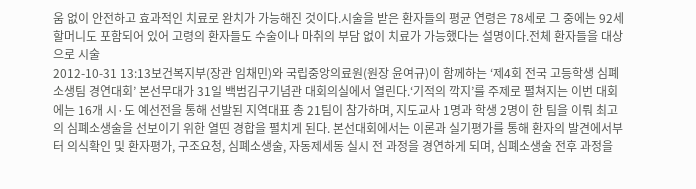움 없이 안전하고 효과적인 치료로 완치가 가능해진 것이다.시술을 받은 환자들의 평균 연령은 78세로 그 중에는 92세 할머니도 포함되어 있어 고령의 환자들도 수술이나 마취의 부담 없이 치료가 가능했다는 설명이다.전체 환자들을 대상으로 시술
2012-10-31 13:13보건복지부(장관 임채민)와 국립중앙의료원(원장 윤여규)이 함께하는 ‘제4회 전국 고등학생 심폐소생팀 경연대회’ 본선무대가 31일 백범김구기념관 대회의실에서 열린다.‘기적의 깍지’를 주제로 펼쳐지는 이번 대회에는 16개 시·도 예선전을 통해 선발된 지역대표 총 21팀이 참가하며, 지도교사 1명과 학생 2명이 한 팀을 이뤄 최고의 심폐소생술을 선보이기 위한 열띤 경합을 펼치게 된다. 본선대회에서는 이론과 실기평가를 통해 환자의 발견에서부터 의식확인 및 환자평가, 구조요청, 심폐소생술, 자동제세동 실시 전 과정을 경연하게 되며, 심폐소생술 전후 과정을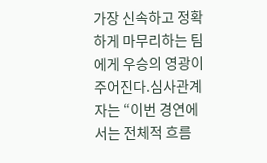가장 신속하고 정확하게 마무리하는 팀에게 우승의 영광이 주어진다.심사관계자는 “이번 경연에서는 전체적 흐름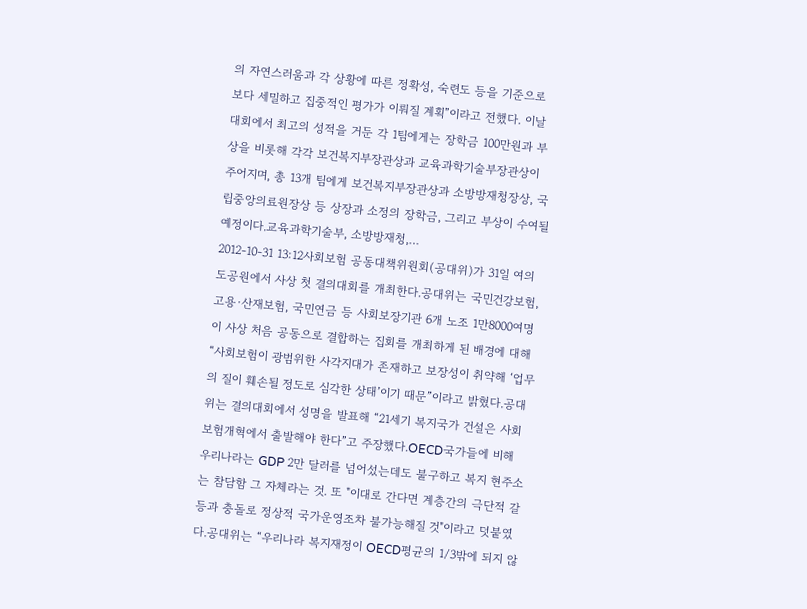의 자연스러움과 각 상황에 따른 정확성, 숙련도 등을 기준으로 보다 세밀하고 집중적인 평가가 이뤄질 계획”이라고 전했다. 이날 대회에서 최고의 성적을 거둔 각 1팀에게는 장학금 100만원과 부상을 비롯해 각각 보건복지부장관상과 교육과학기술부장관상이 주어지며, 총 13개 팀에게 보건복지부장관상과 소방방재청장상, 국립중앙의료원장상 등 상장과 소정의 장학금, 그리고 부상이 수여될 예정이다.교육과학기술부, 소방방재청,…
2012-10-31 13:12사회보험 공동대책위원회(공대위)가 31일 여의도공원에서 사상 첫 결의대회를 개최한다.공대위는 국민건강보험, 고용·산재보험, 국민연금 등 사회보장기관 6개 노조 1만8000여명이 사상 처음 공동으로 결합하는 집회를 개최하게 된 배경에 대해 “사회보험이 광범위한 사각지대가 존재하고 보장성이 취약해 ‘업무의 질이 훼손될 정도로 심각한 상태’이기 때문”이라고 밝혔다.공대위는 결의대회에서 성명을 발표해 “21세기 복지국가 건설은 사회보험개혁에서 출발해야 한다”고 주장했다.OECD국가들에 비해 우리나라는 GDP 2만 달러를 넘어섰는데도 불구하고 복지 현주소는 참담함 그 자체라는 것. 또 "이대로 간다면 계층간의 극단적 갈등과 충돌로 정상적 국가운영조차 불가능해질 것"이라고 덧붙였다.공대위는 “우리나라 복지재정이 OECD평균의 1/3밖에 되지 않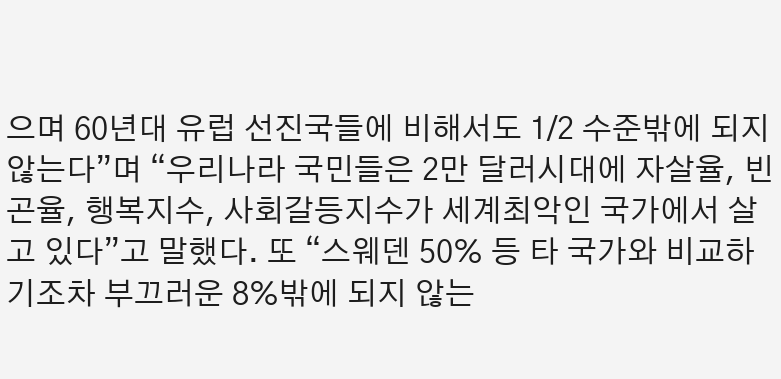으며 60년대 유럽 선진국들에 비해서도 1/2 수준밖에 되지 않는다”며 “우리나라 국민들은 2만 달러시대에 자살율, 빈곤율, 행복지수, 사회갈등지수가 세계최악인 국가에서 살고 있다”고 말했다. 또 “스웨덴 50% 등 타 국가와 비교하기조차 부끄러운 8%밖에 되지 않는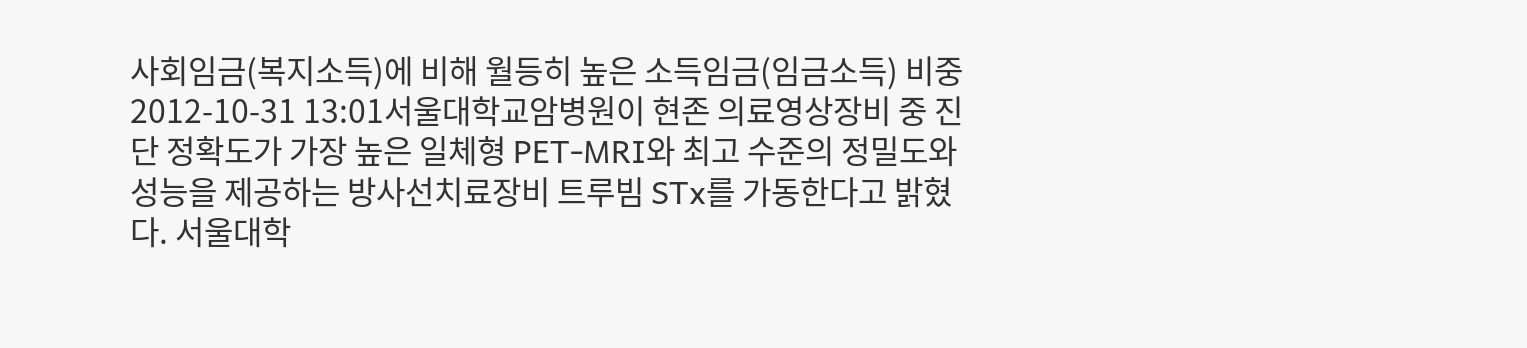사회임금(복지소득)에 비해 월등히 높은 소득임금(임금소득) 비중
2012-10-31 13:01서울대학교암병원이 현존 의료영상장비 중 진단 정확도가 가장 높은 일체형 PET-MRI와 최고 수준의 정밀도와 성능을 제공하는 방사선치료장비 트루빔 STx를 가동한다고 밝혔다. 서울대학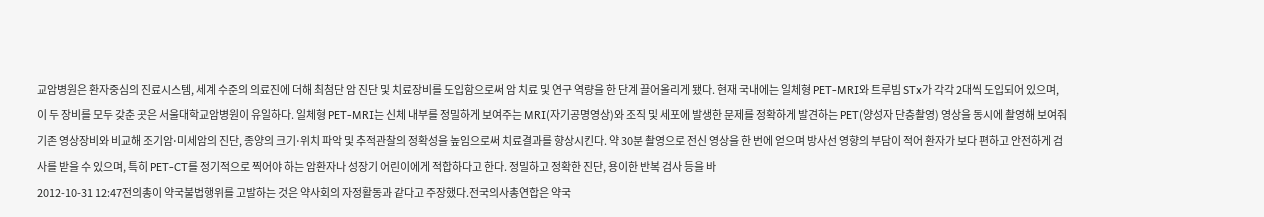교암병원은 환자중심의 진료시스템, 세계 수준의 의료진에 더해 최첨단 암 진단 및 치료장비를 도입함으로써 암 치료 및 연구 역량을 한 단계 끌어올리게 됐다. 현재 국내에는 일체형 PET-MRI와 트루빔 STx가 각각 2대씩 도입되어 있으며, 이 두 장비를 모두 갖춘 곳은 서울대학교암병원이 유일하다. 일체형 PET-MRI는 신체 내부를 정밀하게 보여주는 MRI(자기공명영상)와 조직 및 세포에 발생한 문제를 정확하게 발견하는 PET(양성자 단층촬영) 영상을 동시에 촬영해 보여줘 기존 영상장비와 비교해 조기암∙미세암의 진단, 종양의 크기∙위치 파악 및 추적관찰의 정확성을 높임으로써 치료결과를 향상시킨다. 약 30분 촬영으로 전신 영상을 한 번에 얻으며 방사선 영향의 부담이 적어 환자가 보다 편하고 안전하게 검사를 받을 수 있으며, 특히 PET-CT를 정기적으로 찍어야 하는 암환자나 성장기 어린이에게 적합하다고 한다. 정밀하고 정확한 진단, 용이한 반복 검사 등을 바
2012-10-31 12:47전의총이 약국불법행위를 고발하는 것은 약사회의 자정활동과 같다고 주장했다.전국의사총연합은 약국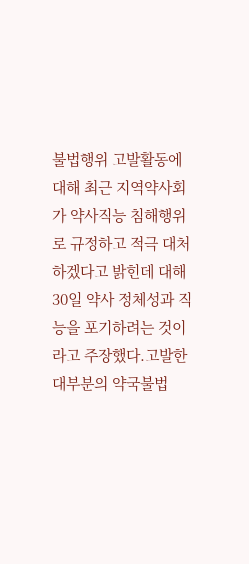불법행위 고발활동에 대해 최근 지역약사회가 약사직능 침해행위로 규정하고 적극 대처하겠다고 밝힌데 대해 30일 약사 정체성과 직능을 포기하려는 것이라고 주장했다.고발한 대부분의 약국불법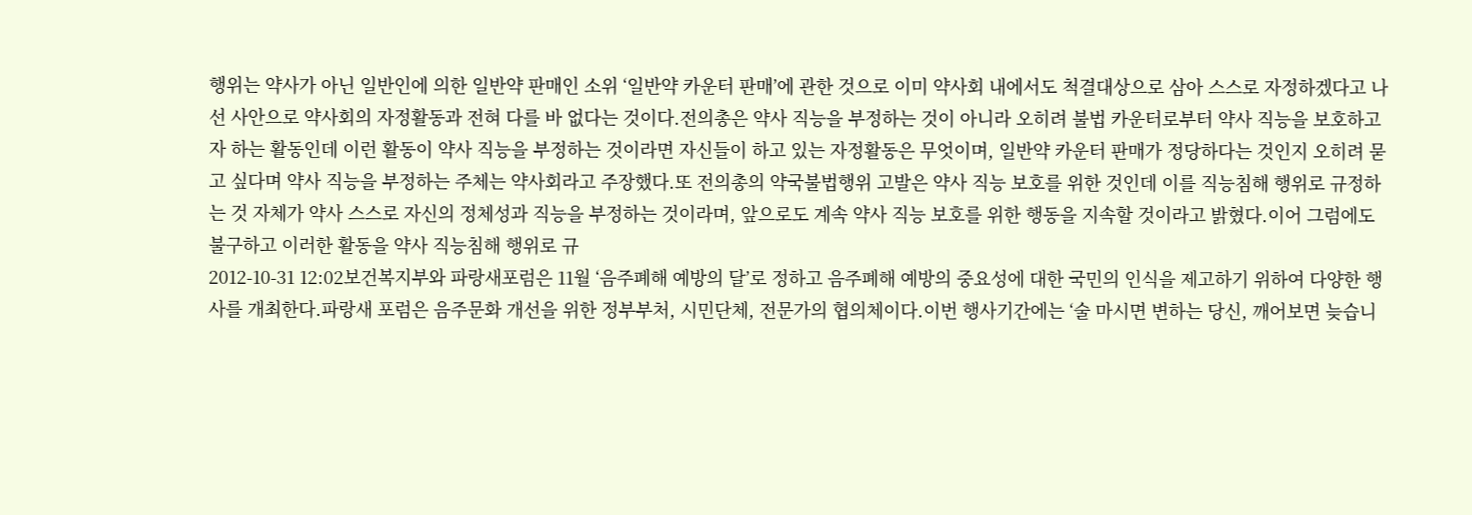행위는 약사가 아닌 일반인에 의한 일반약 판매인 소위 ‘일반약 카운터 판매’에 관한 것으로 이미 약사회 내에서도 척결대상으로 삼아 스스로 자정하겠다고 나선 사안으로 약사회의 자정활동과 전혀 다를 바 없다는 것이다.전의총은 약사 직능을 부정하는 것이 아니라 오히려 불법 카운터로부터 약사 직능을 보호하고자 하는 활동인데 이런 활동이 약사 직능을 부정하는 것이라면 자신들이 하고 있는 자정활동은 무엇이며, 일반약 카운터 판매가 정당하다는 것인지 오히려 묻고 싶다며 약사 직능을 부정하는 주체는 약사회라고 주장했다.또 전의총의 약국불법행위 고발은 약사 직능 보호를 위한 것인데 이를 직능침해 행위로 규정하는 것 자체가 약사 스스로 자신의 정체성과 직능을 부정하는 것이라며, 앞으로도 계속 약사 직능 보호를 위한 행동을 지속할 것이라고 밝혔다.이어 그럼에도 불구하고 이러한 활동을 약사 직능침해 행위로 규
2012-10-31 12:02보건복지부와 파랑새포럼은 11월 ‘음주폐해 예방의 달’로 정하고 음주폐해 예방의 중요성에 대한 국민의 인식을 제고하기 위하여 다양한 행사를 개최한다.파랑새 포럼은 음주문화 개선을 위한 정부부처, 시민단체, 전문가의 협의체이다.이번 행사기간에는 ‘술 마시면 변하는 당신, 깨어보면 늦습니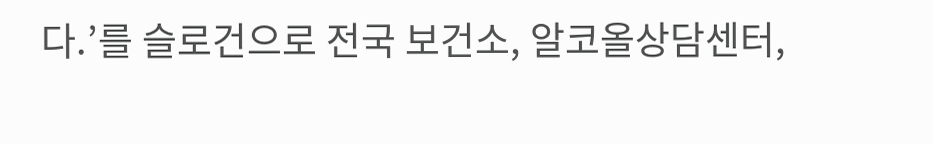다.’를 슬로건으로 전국 보건소, 알코올상담센터,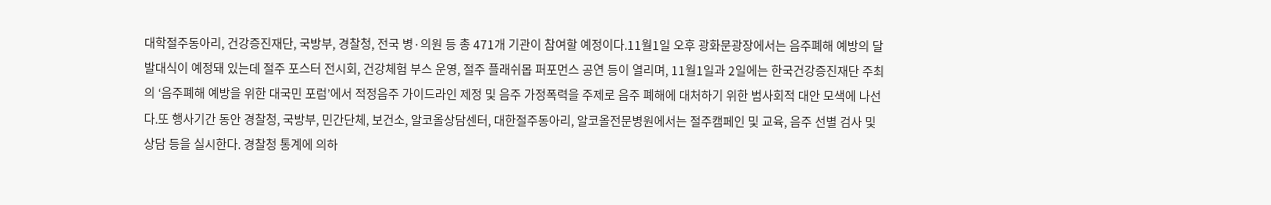대학절주동아리, 건강증진재단, 국방부, 경찰청, 전국 병·의원 등 총 471개 기관이 참여할 예정이다.11월1일 오후 광화문광장에서는 음주폐해 예방의 달 발대식이 예정돼 있는데 절주 포스터 전시회, 건강체험 부스 운영, 절주 플래쉬몹 퍼포먼스 공연 등이 열리며, 11월1일과 2일에는 한국건강증진재단 주최의 ‘음주폐해 예방을 위한 대국민 포럼’에서 적정음주 가이드라인 제정 및 음주 가정폭력을 주제로 음주 폐해에 대처하기 위한 범사회적 대안 모색에 나선다.또 행사기간 동안 경찰청, 국방부, 민간단체, 보건소, 알코올상담센터, 대한절주동아리, 알코올전문병원에서는 절주캠페인 및 교육, 음주 선별 검사 및 상담 등을 실시한다. 경찰청 통계에 의하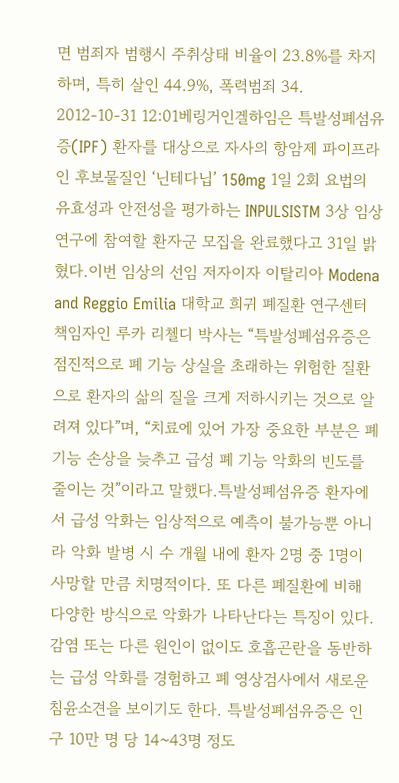면 범죄자 범행시 주취상태 비율이 23.8%를 차지하며, 특히 살인 44.9%, 폭력범죄 34.
2012-10-31 12:01베링거인겔하임은 특발성폐섬유증(IPF) 환자를 대상으로 자사의 항암제 파이프라인 후보물질인 ‘닌테다닙’ 150mg 1일 2회 요법의 유효성과 안전성을 평가하는 INPULSISTM 3상 임상연구에 참여할 환자군 모집을 완료했다고 31일 밝혔다.이번 임상의 선임 저자이자 이탈리아 Modena and Reggio Emilia 대학교 희귀 폐질환 연구센터 책임자인 루카 리첼디 박사는 “특발성폐섬유증은 점진적으로 폐 기능 상실을 초래하는 위험한 질환으로 환자의 삶의 질을 크게 저하시키는 것으로 알려져 있다”며, “치료에 있어 가장 중요한 부분은 폐 기능 손상을 늦추고 급성 폐 기능 악화의 빈도를 줄이는 것”이라고 말했다.특발성폐섬유증 환자에서 급성 악화는 임상적으로 예측이 불가능뿐 아니라 악화 발병 시 수 개월 내에 환자 2명 중 1명이 사망할 만큼 치명적이다. 또 다른 폐질환에 비해 다양한 방식으로 악화가 나타난다는 특징이 있다.감염 또는 다른 원인이 없이도 호흡곤란을 동반하는 급성 악화를 경험하고 폐 영상검사에서 새로운 침윤소견을 보이기도 한다. 특발성폐섬유증은 인구 10만 명 당 14~43명 정도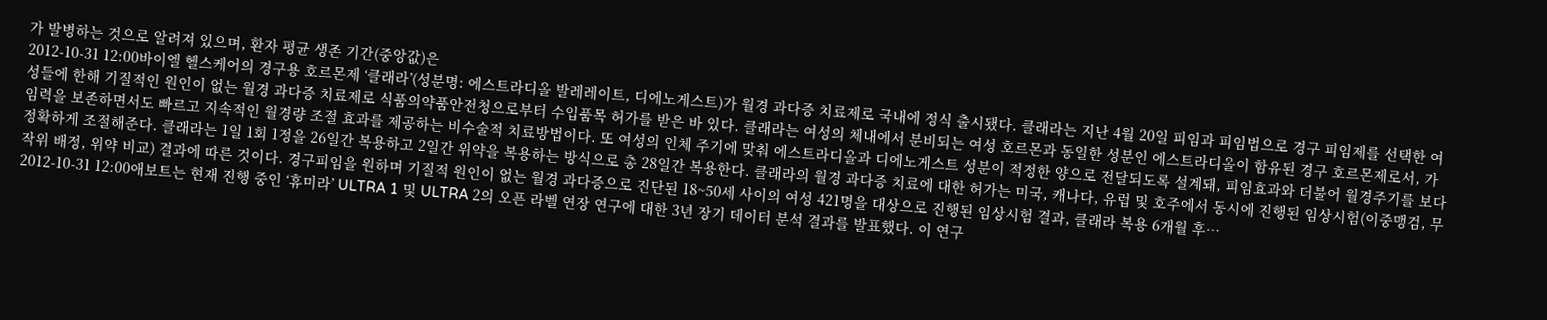가 발병하는 것으로 알려져 있으며, 환자 평균 생존 기간(중앙값)은
2012-10-31 12:00바이엘 헬스케어의 경구용 호르몬제 ‘클래라’(성분명: 에스트라디올 발레레이트, 디에노게스트)가 월경 과다증 치료제로 국내에 정식 출시됐다. 클래라는 지난 4월 20일 피임과 피임법으로 경구 피임제를 선택한 여성들에 한해 기질적인 원인이 없는 월경 과다증 치료제로 식품의약품안전청으로부터 수입품목 허가를 받은 바 있다. 클래라는 여성의 체내에서 분비되는 여성 호르몬과 동일한 성분인 에스트라디올이 함유된 경구 호르몬제로서, 가임력을 보존하면서도 빠르고 지속적인 월경량 조절 효과를 제공하는 비수술적 치료방법이다. 또 여성의 인체 주기에 맞춰 에스트라디올과 디에노게스트 성분이 적정한 양으로 전달되도록 설계돼, 피임효과와 더불어 월경주기를 보다 정확하게 조절해준다. 클래라는 1일 1회 1정을 26일간 복용하고 2일간 위약을 복용하는 방식으로 총 28일간 복용한다. 클래라의 월경 과다증 치료에 대한 허가는 미국, 캐나다, 유럽 및 호주에서 동시에 진행된 임상시험(이중맹검, 무작위 배정, 위약 비교) 결과에 따른 것이다. 경구피임을 원하며 기질적 원인이 없는 월경 과다증으로 진단된 18~50세 사이의 여성 421명을 대상으로 진행된 임상시험 결과, 클래라 복용 6개월 후…
2012-10-31 12:00애보트는 현재 진행 중인 ‘휴미라’ ULTRA 1 및 ULTRA 2의 오픈 라벨 연장 연구에 대한 3년 장기 데이터 분석 결과를 발표했다. 이 연구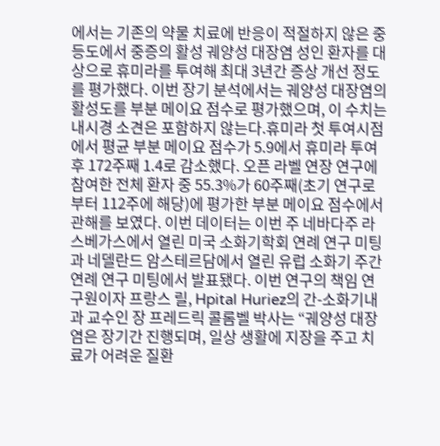에서는 기존의 약물 치료에 반응이 적절하지 않은 중등도에서 중증의 활성 궤양성 대장염 성인 환자를 대상으로 휴미라를 투여해 최대 3년간 증상 개선 정도를 평가했다. 이번 장기 분석에서는 궤양성 대장염의 활성도를 부분 메이요 점수로 평가했으며, 이 수치는 내시경 소견은 포함하지 않는다.휴미라 첫 투여시점에서 평균 부분 메이요 점수가 5.9에서 휴미라 투여 후 172주째 1.4로 감소했다. 오픈 라벨 연장 연구에 참여한 전체 환자 중 55.3%가 60주째(초기 연구로부터 112주에 해당)에 평가한 부분 메이요 점수에서 관해를 보였다. 이번 데이터는 이번 주 네바다주 라스베가스에서 열린 미국 소화기학회 연례 연구 미팅과 네델란드 암스테르담에서 열린 유럽 소화기 주간 연례 연구 미팅에서 발표됐다. 이번 연구의 책임 연구원이자 프랑스 릴, Hpital Huriez의 간-소화기내과 교수인 장 프레드릭 콜롬벨 박사는 “궤양성 대장염은 장기간 진행되며, 일상 생활에 지장을 주고 치료가 어려운 질환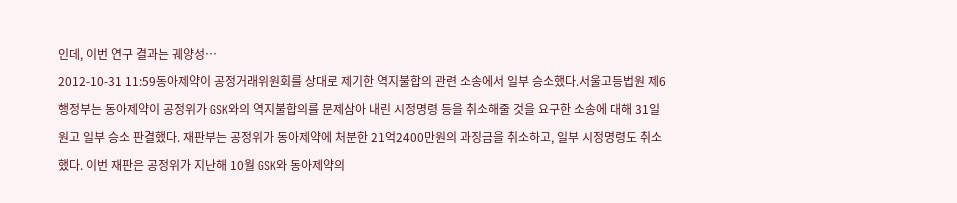인데, 이번 연구 결과는 궤양성…
2012-10-31 11:59동아제약이 공정거래위원회를 상대로 제기한 역지불합의 관련 소송에서 일부 승소했다.서울고등법원 제6행정부는 동아제약이 공정위가 GSK와의 역지불합의를 문제삼아 내린 시정명령 등을 취소해줄 것을 요구한 소송에 대해 31일 원고 일부 승소 판결했다. 재판부는 공정위가 동아제약에 처분한 21억2400만원의 과징금을 취소하고, 일부 시정명령도 취소했다. 이번 재판은 공정위가 지난해 10월 GSK와 동아제약의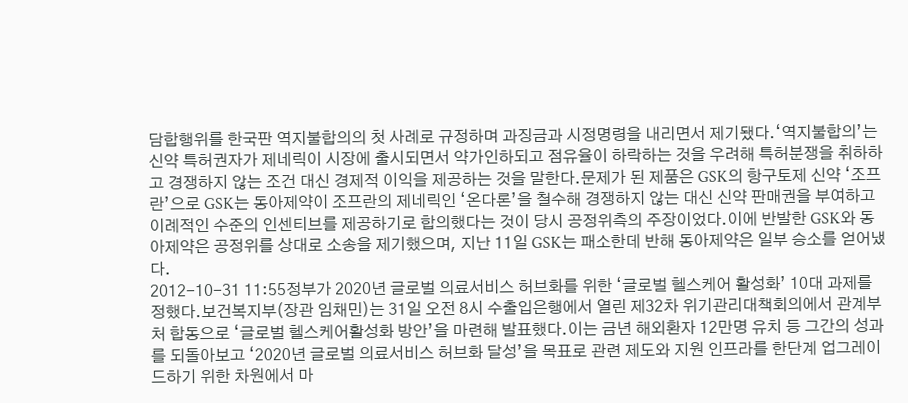담합행위를 한국판 역지불합의의 첫 사례로 규정하며 과징금과 시정명령을 내리면서 제기됐다.‘역지불합의’는 신약 특허권자가 제네릭이 시장에 출시되면서 약가인하되고 점유율이 하락하는 것을 우려해 특허분쟁을 취하하고 경쟁하지 않는 조건 대신 경제적 이익을 제공하는 것을 말한다.문제가 된 제품은 GSK의 항구토제 신약 ‘조프란’으로 GSK는 동아제약이 조프란의 제네릭인 ‘온다론’을 철수해 경쟁하지 않는 대신 신약 판매권을 부여하고 이례적인 수준의 인센티브를 제공하기로 합의했다는 것이 당시 공정위측의 주장이었다.이에 반발한 GSK와 동아제약은 공정위를 상대로 소송을 제기했으며, 지난 11일 GSK는 패소한데 반해 동아제약은 일부 승소를 얻어냈다.
2012-10-31 11:55정부가 2020년 글로벌 의료서비스 허브화를 위한 ‘글로벌 헬스케어 활성화’ 10대 과제를 정했다.보건복지부(장관 임채민)는 31일 오전 8시 수출입은행에서 열린 제32차 위기관리대책회의에서 관계부처 합동으로 ‘글로벌 헬스케어활성화 방안’을 마련해 발표했다.이는 금년 해외환자 12만명 유치 등 그간의 성과를 되돌아보고 ‘2020년 글로벌 의료서비스 허브화 달성’을 목표로 관련 제도와 지원 인프라를 한단계 업그레이드하기 위한 차원에서 마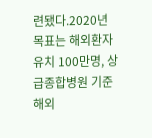련됐다.2020년 목표는 해외환자 유치 100만명, 상급종합병원 기준 해외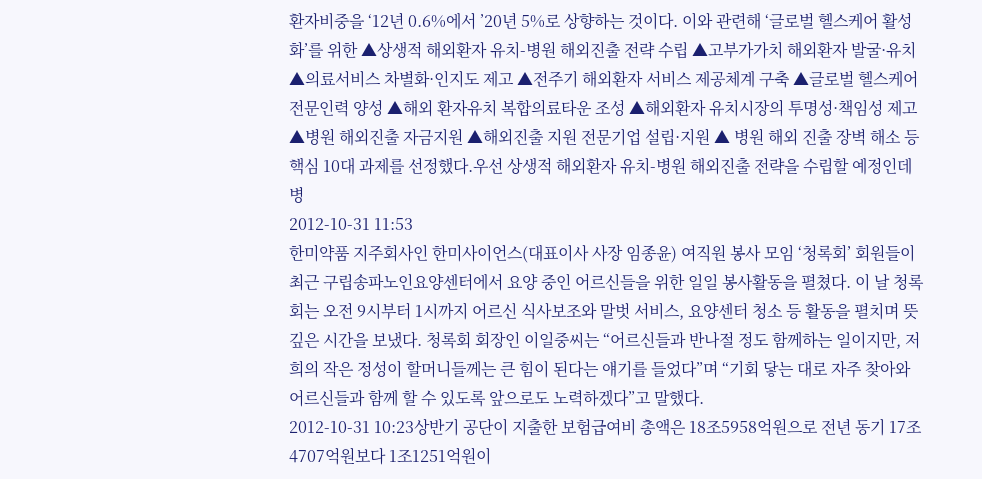환자비중을 ‘12년 0.6%에서 ’20년 5%로 상향하는 것이다. 이와 관련해 ‘글로벌 헬스케어 활성화’를 위한 ▲상생적 해외환자 유치-병원 해외진출 전략 수립 ▲고부가가치 해외환자 발굴·유치 ▲의료서비스 차별화·인지도 제고 ▲전주기 해외환자 서비스 제공체계 구축 ▲글로벌 헬스케어 전문인력 양성 ▲해외 환자유치 복합의료타운 조성 ▲해외환자 유치시장의 투명성·책임성 제고 ▲병원 해외진출 자금지원 ▲해외진출 지원 전문기업 설립·지원 ▲ 병원 해외 진출 장벽 해소 등 핵심 10대 과제를 선정했다.우선 상생적 해외환자 유치-병원 해외진출 전략을 수립할 예정인데 병
2012-10-31 11:53
한미약품 지주회사인 한미사이언스(대표이사 사장 임종윤) 여직원 봉사 모임 ‘청록회’ 회원들이 최근 구립송파노인요양센터에서 요양 중인 어르신들을 위한 일일 봉사활동을 펼쳤다. 이 날 청록회는 오전 9시부터 1시까지 어르신 식사보조와 말벗 서비스, 요양센터 청소 등 활동을 펼치며 뜻 깊은 시간을 보냈다. 청록회 회장인 이일중씨는 “어르신들과 반나절 정도 함께하는 일이지만, 저희의 작은 정성이 할머니들께는 큰 힘이 된다는 얘기를 들었다”며 “기회 닿는 대로 자주 찾아와 어르신들과 함께 할 수 있도록 앞으로도 노력하겠다”고 말했다.
2012-10-31 10:23상반기 공단이 지출한 보험급여비 총액은 18조5958억원으로 전년 동기 17조4707억원보다 1조1251억원이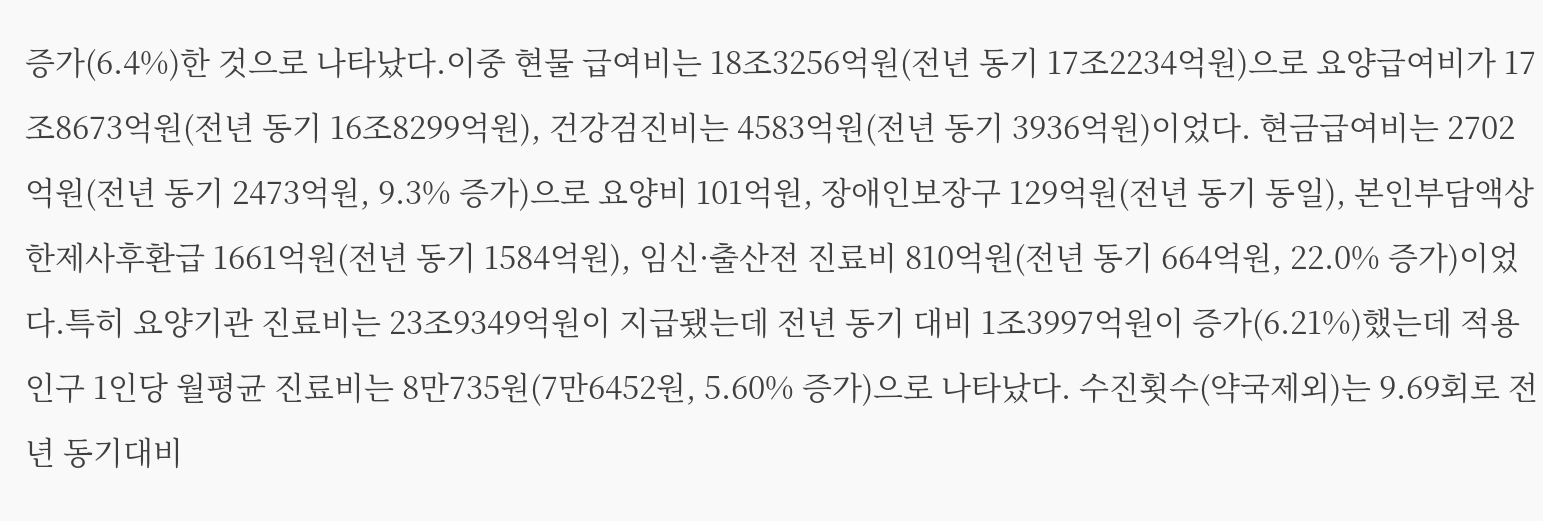증가(6.4%)한 것으로 나타났다.이중 현물 급여비는 18조3256억원(전년 동기 17조2234억원)으로 요양급여비가 17조8673억원(전년 동기 16조8299억원), 건강검진비는 4583억원(전년 동기 3936억원)이었다. 현금급여비는 2702억원(전년 동기 2473억원, 9.3% 증가)으로 요양비 101억원, 장애인보장구 129억원(전년 동기 동일), 본인부담액상한제사후환급 1661억원(전년 동기 1584억원), 임신·출산전 진료비 810억원(전년 동기 664억원, 22.0% 증가)이었다.특히 요양기관 진료비는 23조9349억원이 지급됐는데 전년 동기 대비 1조3997억원이 증가(6.21%)했는데 적용인구 1인당 월평균 진료비는 8만735원(7만6452원, 5.60% 증가)으로 나타났다. 수진횟수(약국제외)는 9.69회로 전년 동기대비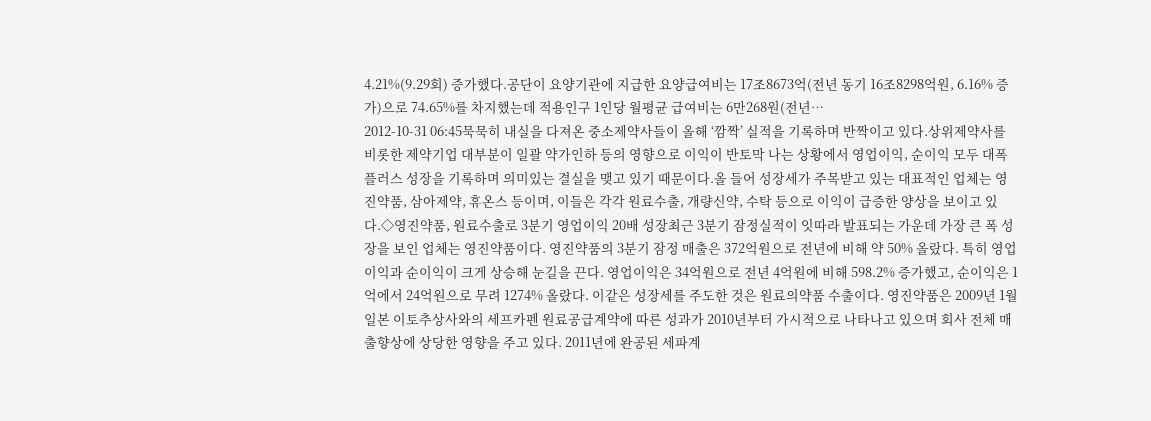4.21%(9.29회) 증가했다.공단이 요양기관에 지급한 요양급여비는 17조8673억(전년 동기 16조8298억원, 6.16% 증가)으로 74.65%를 차지했는데 적용인구 1인당 월평균 급여비는 6만268원(전년…
2012-10-31 06:45묵묵히 내실을 다져온 중소제약사들이 올해 ‘깜짝’ 실적을 기록하며 반짝이고 있다.상위제약사를 비롯한 제약기업 대부분이 일괄 약가인하 등의 영향으로 이익이 반토막 나는 상황에서 영업이익, 순이익 모두 대폭 플러스 성장을 기록하며 의미있는 결실을 맺고 있기 때문이다.올 들어 성장세가 주목받고 있는 대표적인 업체는 영진약품, 삼아제약, 휴온스 등이며, 이들은 각각 원료수출, 개량신약, 수탁 등으로 이익이 급증한 양상을 보이고 있다.◇영진약품, 원료수출로 3분기 영업이익 20배 성장최근 3분기 잠정실적이 잇따라 발표되는 가운데 가장 큰 폭 성장을 보인 업체는 영진약품이다. 영진약품의 3분기 잠정 매출은 372억원으로 전년에 비해 약 50% 올랐다. 특히 영업이익과 순이익이 크게 상승해 눈길을 끈다. 영업이익은 34억원으로 전년 4억원에 비해 598.2% 증가했고, 순이익은 1억에서 24억원으로 무려 1274% 올랐다. 이같은 성장세를 주도한 것은 원료의약품 수출이다. 영진약품은 2009년 1월 일본 이토추상사와의 세프카펜 원료공급계약에 따른 성과가 2010년부터 가시적으로 나타나고 있으며 회사 전체 매출향상에 상당한 영향을 주고 있다. 2011년에 완공된 세파계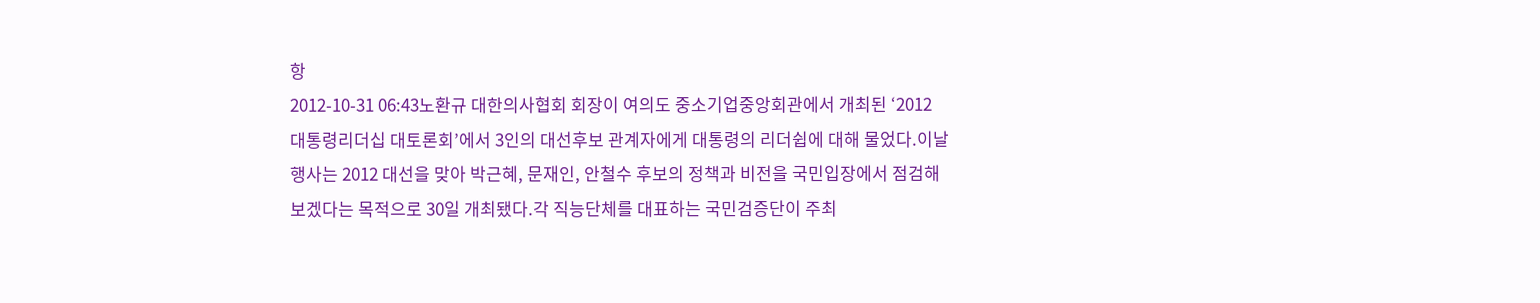항
2012-10-31 06:43노환규 대한의사협회 회장이 여의도 중소기업중앙회관에서 개최된 ‘2012 대통령리더십 대토론회’에서 3인의 대선후보 관계자에게 대통령의 리더쉽에 대해 물었다.이날 행사는 2012 대선을 맞아 박근혜, 문재인, 안철수 후보의 정책과 비전을 국민입장에서 점검해보겠다는 목적으로 30일 개최됐다.각 직능단체를 대표하는 국민검증단이 주최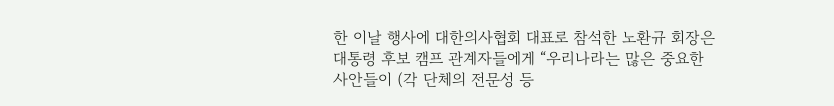한 이날 행사에 대한의사협회 대표로 참석한 노환규 회장은 대통령 후보 캠프 관계자들에게 “우리나라는 많은 중요한 사안들이 (각 단체의 전문성 등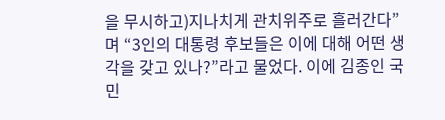을 무시하고)지나치게 관치위주로 흘러간다”며 “3인의 대통령 후보들은 이에 대해 어떤 생각을 갖고 있나?”라고 물었다. 이에 김종인 국민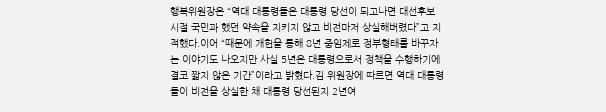행복위원장은 “역대 대통령들은 대통령 당선이 되고나면 대선후보 시절 국민과 했던 약속을 지키지 않고 비전마저 상실해버렸다”고 지적했다.이어 “때문에 개헌을 통해 8년 중임제로 정부형태를 바꾸자는 이야기도 나오지만 사실 5년은 대통령으로서 정책을 수행하기에 결코 짧지 않은 기간”이라고 밝혔다.김 위원장에 따르면 역대 대통령들이 비전을 상실한 채 대통령 당선된지 2년여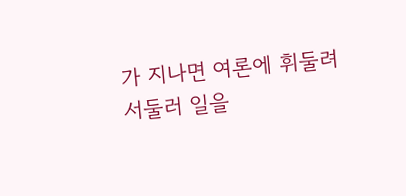가 지나면 여론에 휘둘려 서둘러 일을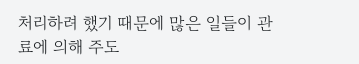처리하려 했기 때문에 많은 일들이 관료에 의해 주도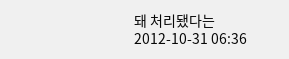돼 처리됐다는
2012-10-31 06:36